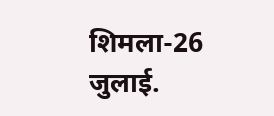शिमला-26 जुलाई.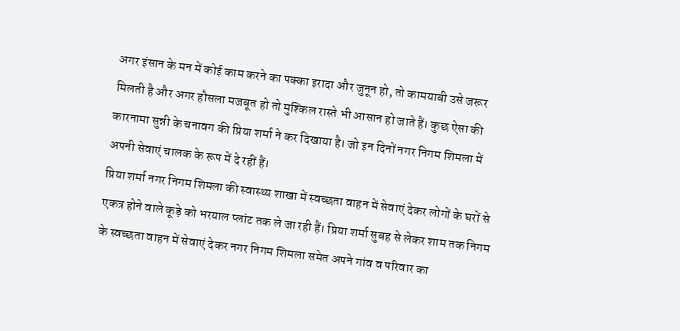अगर इंसान के मन में कोई काम करने का पक्का इरादा और जुनून हो, तो कामयाबी उसे जरूर मिलती है और अगर हौसला मजबूत हो तो मुश्किल रास्ते भी आसान हो जाते हैं। कुछ ऐसा की कारनामा सुन्नी के चनावग की प्रिया शर्मा ने कर दिखाया है। जो इन दिनों नगर निगम शिमला में अपनी सेवाएं चालक के रूप में दे रहीं हैं।
प्रिया शर्मा नगर निगम शिमला की स्वास्थ्य शाखा में स्वच्छता वाहन में सेवाएं देकर लोगों के घरों से एकत्र होने वाले कूड़े को भरयाल प्लांट तक ले जा रही हैं। प्रिया शर्मा सुबह से लेकर शाम तक निगम के स्वच्छता वाहन में सेवाएं देकर नगर निगम शिमला समेत अपने गांव व परिवार का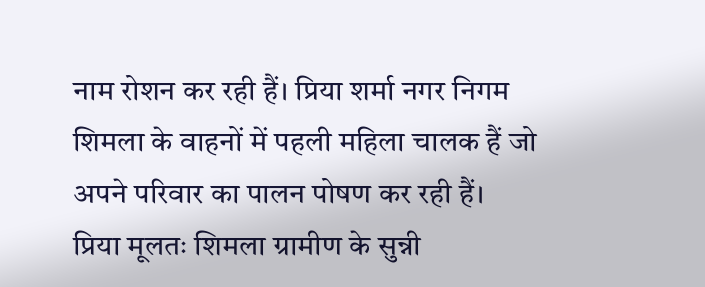नाम रोशन कर रही हैं। प्रिया शर्मा नगर निगम शिमला के वाहनों में पहली महिला चालक हैं जो अपने परिवार का पालन पोषण कर रही हैं।
प्रिया मूलतः शिमला ग्रामीण के सुन्नी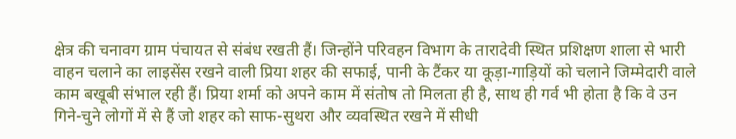क्षेत्र की चनावग ग्राम पंचायत से संबंध रखती हैं। जिन्होंने परिवहन विभाग के तारादेवी स्थित प्रशिक्षण शाला से भारी वाहन चलाने का लाइसेंस रखने वाली प्रिया शहर की सफाई, पानी के टैंकर या कूड़ा-गाड़ियों को चलाने जिम्मेदारी वाले काम बखूबी संभाल रही हैं। प्रिया शर्मा को अपने काम में संतोष तो मिलता ही है, साथ ही गर्व भी होता है कि वे उन गिने-चुने लोगों में से हैं जो शहर को साफ-सुथरा और व्यवस्थित रखने में सीधी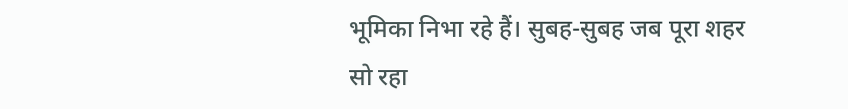भूमिका निभा रहे हैं। सुबह-सुबह जब पूरा शहर सो रहा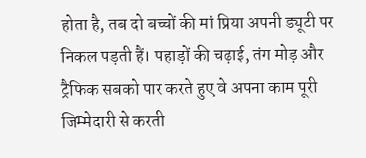होता है, तब दो बच्चों की मां प्रिया अपनी ड्यूटी पर निकल पड़ती हैं। पहाड़ों की चढ़ाई, तंग मोड़ और ट्रैफिक सबको पार करते हुए वे अपना काम पूरी जिम्मेदारी से करती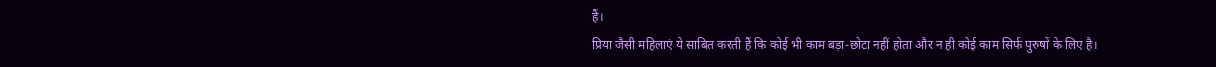हैं।
प्रिया जैसी महिलाएं ये साबित करती हैं कि कोई भी काम बड़ा-छोटा नहीं होता और न ही कोई काम सिर्फ पुरुषों के लिए है।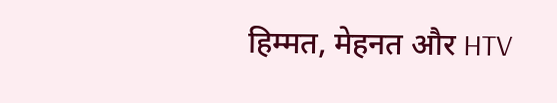हिम्मत, मेहनत और HTV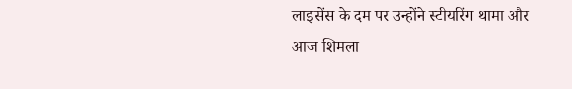लाइसेंस के दम पर उन्होंने स्टीयरिंग थामा और आज शिमला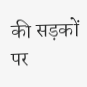की सड़कों पर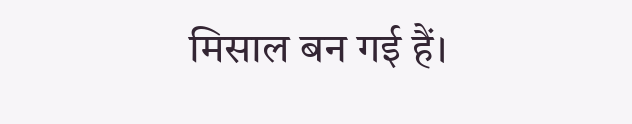मिसाल बन गई हैं।